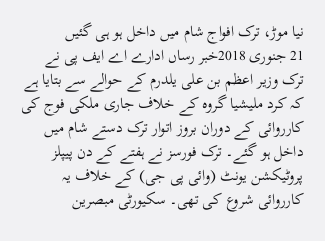نیا موڑ، ترک افواج شام میں داخل ہو ہی گئیں
21 جنوری 2018خبر رساں ادارے اے ایف پی نے ترک وزیر اعظم بن علی یلدرم کے حوالے سے بتایا ہے کہ کرد ملیشیا گروہ کے خلاف جاری ملکی فوج کی کارروائی کے دوران بروز اتوار ترک دستے شام میں داخل ہو گئے۔ ترک فورسز نے ہفتے کے دن پیپلز پروٹیکشن یونٹ (وائی پی جی) کے خلاف یہ کارروائی شروع کی تھی۔ سکیورٹی مبصرین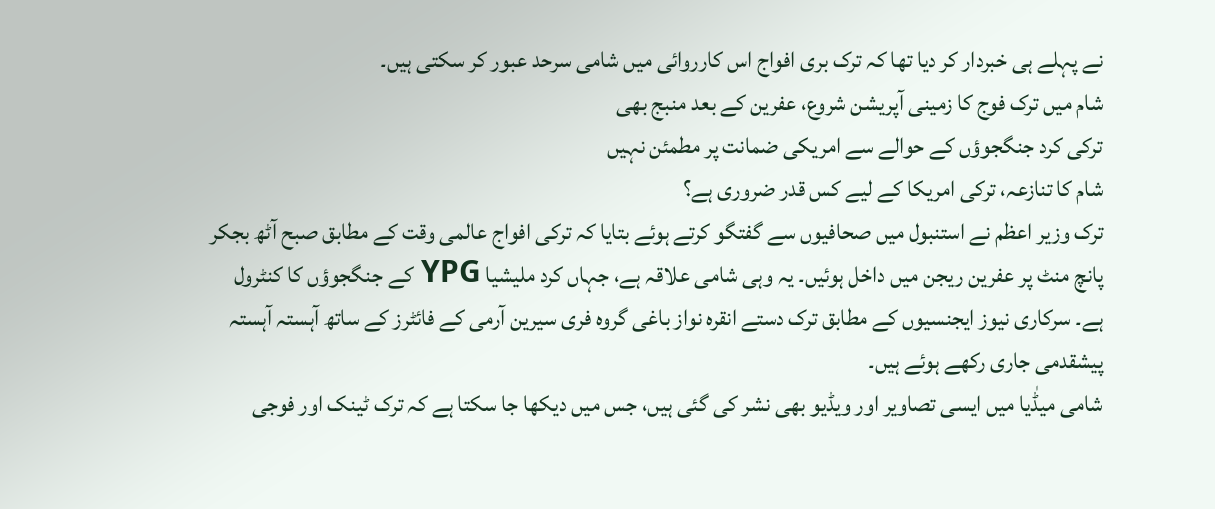نے پہلے ہی خبردار کر دیا تھا کہ ترک بری افواج اس کارروائی میں شامی سرحد عبور کر سکتی ہیں۔
شام میں ترک فوج کا زمینی آپریشن شروع، عفرین کے بعد منبج بھی
ترکی کرد جنگجوؤں کے حوالے سے امریکی ضمانت پر مطمئن نہیں
شام کا تنازعہ، ترکی امریکا کے لیے کس قدر ضروری ہے؟
ترک وزیر اعظم نے استنبول میں صحافیوں سے گفتگو کرتے ہوئے بتایا کہ ترکی افواج عالمی وقت کے مطابق صبح آٹھ بجکر پانچ منٹ پر عفرین ریجن میں داخل ہوئیں۔ یہ وہی شامی علاقہ ہے، جہاں کرد ملیشیا YPG کے جنگجوؤں کا کنٹرول ہے۔ سرکاری نیوز ایجنسیوں کے مطابق ترک دستے انقرہ نواز باغی گروہ فری سیرین آرمی کے فائٹرز کے ساتھ آہستہ آہستہ پیشقدمی جاری رکھے ہوئے ہیں۔
شامی میڈٰیا میں ایسی تصاویر اور ویڈیو بھی نشر کی گئی ہیں، جس میں دیکھا جا سکتا ہے کہ ترک ٹینک اور فوجی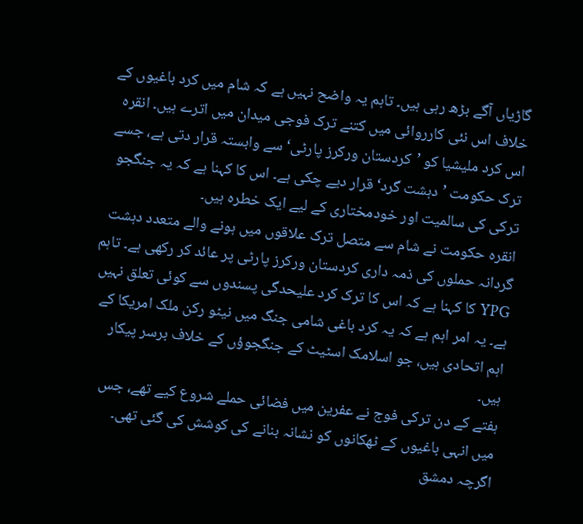گاڑیاں آگے بڑھ رہی ہیں۔ تاہم یہ واضح نہیں ہے کہ شام میں کرد باغیوں کے خلاف اس نئی کارروائی میں کتنے ترک فوجی میدان میں اترے ہیں۔ انقرہ اس کرد ملیشیا کو ’کردستان ورکرز پارٹی‘ سے وابستہ قرار دتی ہے، جسے ترک حکومت ’دہشت گرد‘ قرار دیے چکی ہے۔ اس کا کہنا ہے کہ یہ جنگجو ترکی کی سالمیت اور خودمختاری کے لیے ایک خطرہ ہیں۔
انقرہ حکومت نے شام سے متصل ترک علاقوں میں ہونے والے متعدد دہشت گردانہ حملوں کی ذمہ داری کردستان ورکرز پارٹی پر عائد کر رکھی ہے۔ تاہم YPG کا کہنا ہے کہ اس کا ترک کرد علیحدگی پسندوں سے کوئی تعلق نہیں ہے۔ یہ امر اہم ہے کہ یہ کرد باغی شامی جنگ میں نیٹو رکن ملک امریکا کے اہم اتحادی ہیں، جو اسلامک اسٹیٹ کے جنگجوؤں کے خلاف برسر پیکار ہیں۔
ہفتے کے دن ترکی فوج نے عفرین میں فضائی حملے شروع کیے تھے، جس میں انہی باغیوں کے ٹھکانوں کو نشانہ بنانے کی کوشش کی گئی تھی۔ اگرچہ دمشق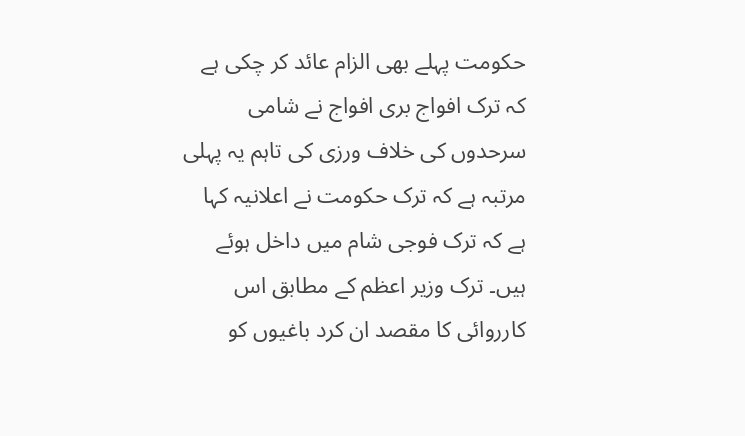حکومت پہلے بھی الزام عائد کر چکی ہے کہ ترک افواج بری افواج نے شامی سرحدوں کی خلاف ورزی کی تاہم یہ پہلی مرتبہ ہے کہ ترک حکومت نے اعلانیہ کہا ہے کہ ترک فوجی شام میں داخل ہوئے ہیں۔ ترک وزیر اعظم کے مطابق اس کارروائی کا مقصد ان کرد باغیوں کو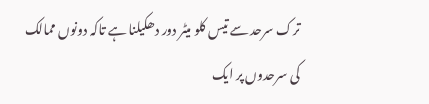ترک سرحد سے تیس کلو میٹر دور دھکیلنا ہے تاکہ دونوں ممالک کی سرحدوں پر ایک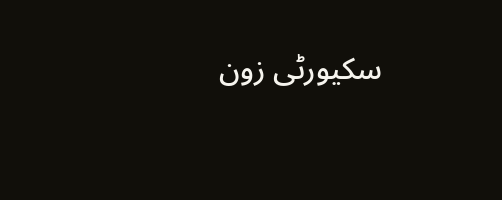سکیورٹی زون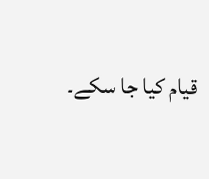قیام کیا جا سکے۔